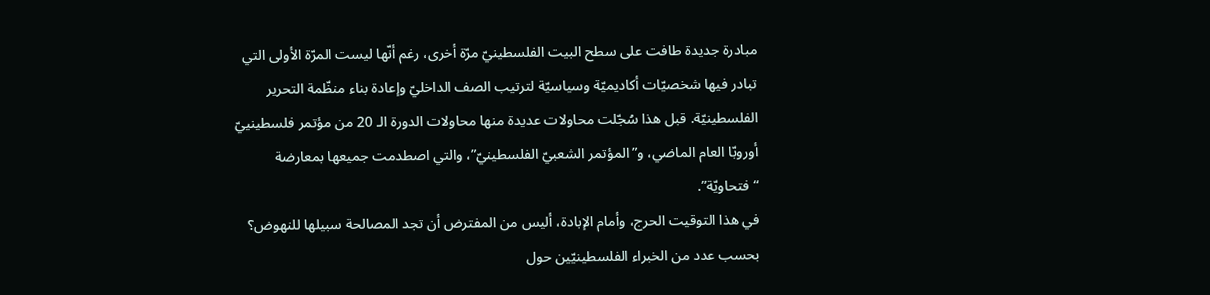مبادرة جديدة طافت على سطح البيت الفلسطينيّ مرّة أخرى، رغم أنّها ليست المرّة الأولى التي تبادر فيها شخصيّات أكاديميّة وسياسيّة لترتيب الصف الداخليّ وإعادة بناء منظّمة التحرير الفلسطينيّة. قبل هذا سُجّلت محاولات عديدة منها محاولات الدورة الـ 20 من مؤتمر فلسطينييّ أوروبّا العام الماضي، و”المؤتمر الشعبيّ الفلسطينيّ”، والتي اصطدمت جميعها بمعارضة “فتحاويّة”.
في هذا التوقيت الحرج، وأمام الإبادة، أليس من المفترض أن تجد المصالحة سبيلها للنهوض؟
بحسب عدد من الخبراء الفلسطينيّين حول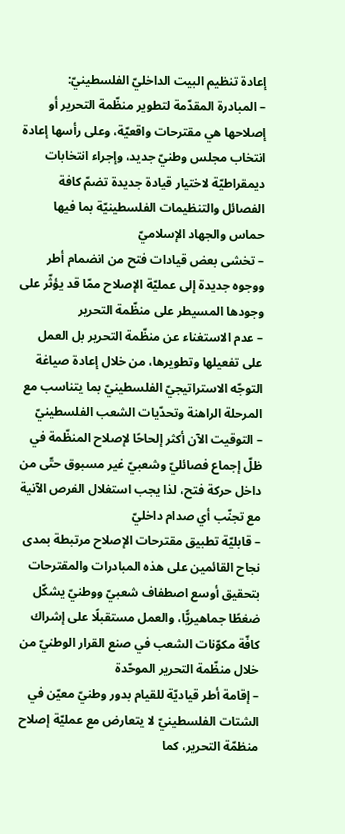إعادة تنظيم البيت الداخليّ الفلسطينيّ:
– المبادرة المقدّمة لتطوير منظّمة التحرير أو إصلاحها هي مقترحات واقعيّة، وعلى رأسها إعادة انتخاب مجلس وطنيّ جديد، وإجراء انتخابات ديمقراطيّة لاختيار قيادة جديدة تضمّ كافة الفصائل والتنظيمات الفلسطينيّة بما فيها حماس والجهاد الإسلاميّ
– تخشى بعض قيادات فتح من انضمام أطر ووجوه جديدة إلى عمليّة الإصلاح ممّا قد يؤثّر على وجودها المسيطر على منظّمة التحرير
– عدم الاستغناء عن منظّمة التحرير بل العمل على تفعيلها وتطويرها، من خلال إعادة صياغة التوجّه الاستراتيجيّ الفلسطينيّ بما يتناسب مع المرحلة الراهنة وتحدّيات الشعب الفلسطينيّ
– التوقيت الآن أكثر إلحاحًا لإصلاح المنظّمة في ظلّ إجماع فصائليّ وشعبيّ غير مسبوق حتّى من داخل حركة فتح، لذا يجب استغلال الفرص الآنية مع تجنّب أي صدام داخليّ
– قابليّة تطبيق مقترحات الإصلاح مرتبطة بمدى نجاح القائمين على هذه المبادرات والمقترحات بتحقيق أوسع اصطفاف شعبيّ ووطنيّ يشكّل ضغطًا جماهيريًّا، والعمل مستقبلًا على إشراك كافّة مكوّنات الشعب في صنع القرار الوطنيّ من خلال منظّمة التحرير الموحّدة
– إقامة أطر قياديّة للقيام بدور وطنيّ معيّن في الشتات الفلسطينيّ لا يتعارض مع عمليّة إصلاح منظمّة التحرير، كما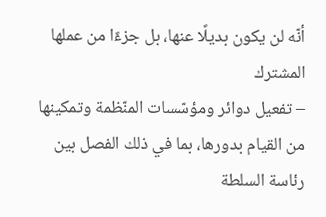أنّه لن يكون بديلًا عنها، بل جزءًا من عملها المشترك
– تفعيل دوائر ومؤسّسات المنّظمة وتمكينها من القيام بدورها، بما في ذلك الفصل بين رئاسة السلطة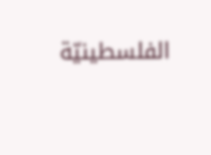الفلسطينيّة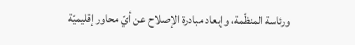ورئاسة المنظّمة، وإبعاد مبادرة الإصلاح عن أيّ محاور إقليميّة